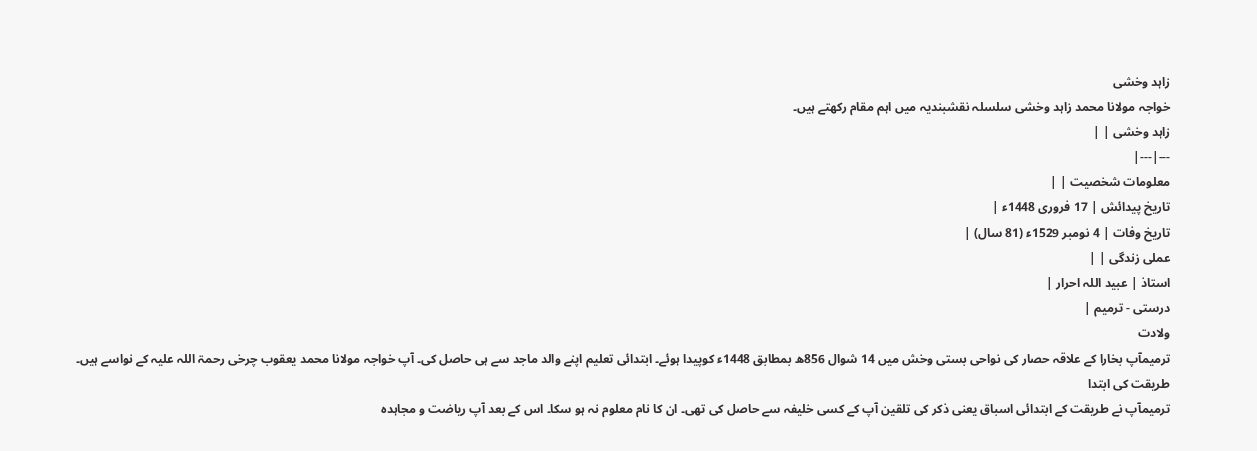زاہد وخشی
خواجہ مولانا محمد زاہد وخشی سلسلہ نقشبندیہ میں اہم مقام رکھتے ہیں۔
زاہد وخشی | |
---|---|
معلومات شخصیت | |
تاریخ پیدائش | 17 فروری 1448ء |
تاریخ وفات | 4 نومبر 1529ء (81 سال) |
عملی زندگی | |
استاذ | عبید اللہ احرار |
درستی - ترمیم |
ولادت
ترمیمآپ بخارا کے علاقہ حصار کی نواحی بستی وخش میں 14 شوال 856ھ بمطابق 1448ء کوپیدا ہوئے۔ ابتدائی تعلیم اپنے والد ماجد سے ہی حاصل کی۔ آپ خواجہ مولانا محمد یعقوب چرخی رحمۃ اللہ علیہ کے نواسے ہیں۔
طریقت کی ابتدا
ترمیمآپ نے طریقت کے ابتدائی اسباق یعنی ذکر کی تلقین آپ کے کسی خلیفہ سے حاصل کی تھی۔ ان کا نام معلوم نہ ہو سکا۔ اس کے بعد آپ ریاضت و مجاہدہ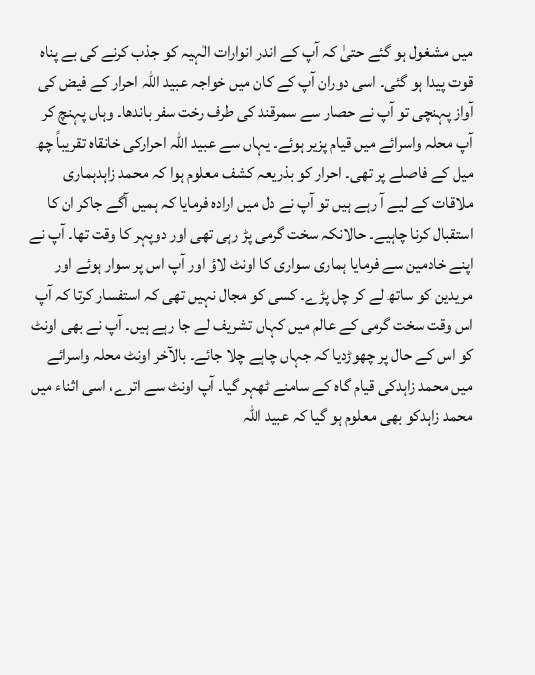میں مشغول ہو گئے حتیٰ کہ آپ کے اندر انوارات الٰہیہ کو جذب کرنے کی بے پناہ قوت پیدا ہو گئی۔ اسی دوران آپ کے کان میں خواجہ عبید اللہ احرار کے فیض کی آواز پہنچی تو آپ نے حصار سے سمرقند کی طرف رخت سفر باندھا۔ وہاں پہنچ کر آپ محلہ واسرائے میں قیام پزیر ہوئے۔ یہاں سے عبید اللہ احرارکی خانقاہ تقریباً چھ میل کے فاصلے پر تھی۔ احرار کو بذریعہ کشف معلوم ہوا کہ محمد زاہدہماری ملاقات کے لیے آ رہے ہیں تو آپ نے دل میں ارادہ فرمایا کہ ہمیں آگے جاکر ان کا استقبال کرنا چاہیے۔ حالانکہ سخت گرمی پڑ رہی تھی اور دوپہر کا وقت تھا۔ آپ نے اپنے خادمین سے فرمایا ہماری سواری کا اونٹ لاؤ اور آپ اس پر سوار ہوئے اور مریدین کو ساتھ لے کر چل پڑے۔ کسی کو مجال نہیں تھی کہ استفسار کرتا کہ آپ اس وقت سخت گرمی کے عالم میں کہاں تشریف لے جا رہے ہیں۔ آپ نے بھی اونٹ کو اس کے حال پر چھوڑدیا کہ جہاں چاہے چلا جائے۔ بالآخر اونٹ محلہ واسرائے میں محمد زاہدکی قیام گاہ کے سامنے ٹھہر گیا۔ آپ اونٹ سے اترے، اسی اثناء میں محمد زاہدکو بھی معلوم ہو گیا کہ عبید اللہ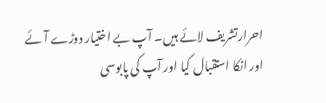احرارتشریف لائے ہیں۔ آپ بے اختیار دوڑے آئے اور انکا استقبال کیا اور آپ کی پابوسی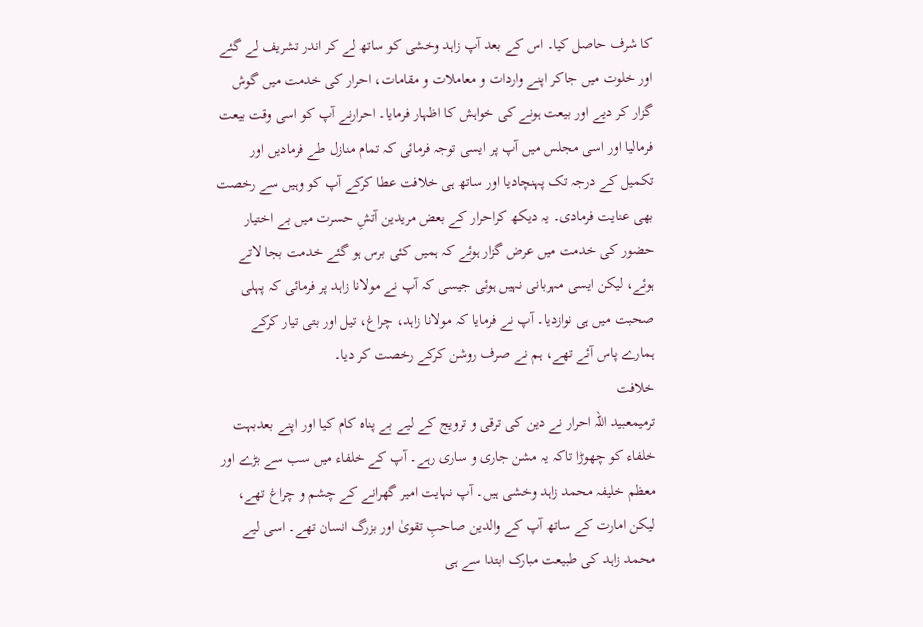کا شرف حاصل کیا۔ اس کے بعد آپ زاہد وخشی کو ساتھ لے کر اندر تشریف لے گئے اور خلوت میں جاکر اپنے واردات و معاملات و مقامات، احرار کی خدمت میں گوش گزار کر دیے اور بیعت ہونے کی خواہش کا اظہار فرمایا۔ احرارنے آپ کو اسی وقت بیعت فرمالیا اور اسی مجلس میں آپ پر ایسی توجہ فرمائی کہ تمام منازل طے فرمادیں اور تکمیل کے درجہ تک پہنچادیا اور ساتھ ہی خلافت عطا کرکے آپ کو وہیں سے رخصت بھی عنایت فرمادی۔ یہ دیکھ کراحرار کے بعض مریدین آتشِ حسرت میں بے اختیار حضور کی خدمت میں عرض گزار ہوئے کہ ہمیں کئی برس ہو گئے خدمت بجا لاتے ہوئے، لیکن ایسی مہربانی نہیں ہوئی جیسی کہ آپ نے مولانا زاہد پر فرمائی کہ پہلی صحبت میں ہی نوازدیا۔ آپ نے فرمایا کہ مولانا زاہد، چراغ، تیل اور بتی تیار کرکے ہمارے پاس آئے تھے، ہم نے صرف روشن کرکے رخصت کر دیا۔
خلافت
ترمیمعبید اللہ احرار نے دین کی ترقی و ترویج کے لیے بے پناہ کام کیا اور اپنے بعدبہت خلفاء کو چھوڑا تاکہ یہ مشن جاری و ساری رہے۔ آپ کے خلفاء میں سب سے بڑے اور معظم خلیفہ محمد زاہد وخشی ہیں۔ آپ نہایت امیر گھرانے کے چشم و چراغ تھے، لیکن امارت کے ساتھ آپ کے والدین صاحبِ تقویٰ اور بزرگ انسان تھے۔ اسی لیے محمد زاہد کی طبیعت مبارک ابتدا سے ہی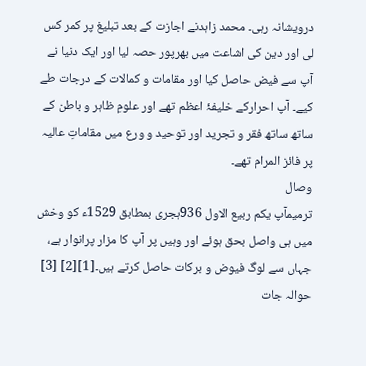درویشانہ رہی۔ محمد زاہدنے اجازت کے بعد تبلیغ پر کمر کس لی اور دین کی اشاعت میں بھرپور حصہ لیا اور ایک دنیا نے آپ سے فیض حاصل کیا اور مقامات و کمالات کے درجات طے کیے۔ آپ احرارکے خلیفۂ اعظم تھے اور علومِ ظاہر و باطن کے ساتھ ساتھ فقر و تجرید اور توحید و ورع میں مقاماتِ عالیہ پر فائز المرام تھے۔
وصال
ترمیمآپ یکم ربیع الاول 936ہجری بمطابق 1529ء کو وخش میں ہی واصل بحق ہوئے اور وہیں پر آپ کا مزار پرانوار ہے، جہاں سے لوگ فیوض و برکات حاصل کرتے ہیں۔[1][2] [3]
حوالہ جات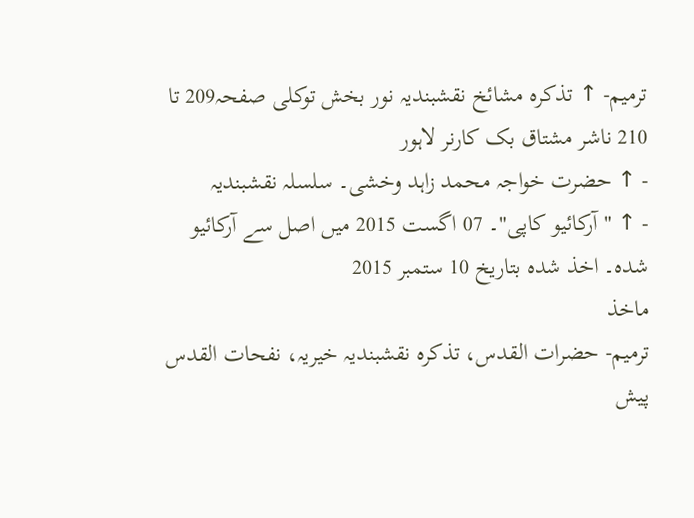ترمیم- ↑ تذکرہ مشائخ نقشبندیہ نور بخش توکلی صفحہ209 تا 210 ناشر مشتاق بک کارنر لاہور
- ↑ حضرت خواجہ محمد زاہد وخشی۔ سلسلہ نقشبندیہ
- ↑ "آرکائیو کاپی"۔ 07 اگست 2015 میں اصل سے آرکائیو شدہ۔ اخذ شدہ بتاریخ 10 ستمبر 2015
ماخذ
ترمیم- حضرات القدس، تذکرہ نقشبندیہ خیریہ، نفحات القدس
پیش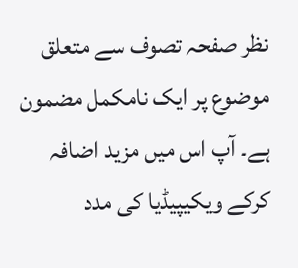نظر صفحہ تصوف سے متعلق موضوع پر ایک نامکمل مضمون ہے۔ آپ اس میں مزید اضافہ کرکے ویکیپیڈیا کی مدد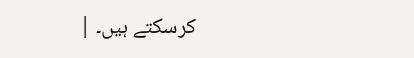کرسکتے ہیں۔ |